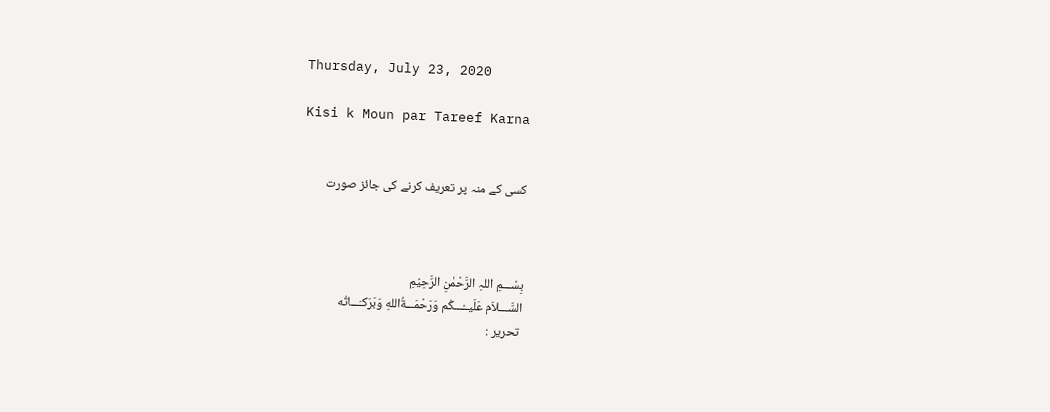Thursday, July 23, 2020

Kisi k Moun par Tareef Karna


کسی کے منہ پر تعریف کرنے کی جائز صورت



بِسْـــمِ اللہِ الرَّحْمٰنِ الرَّحِیْمِ
السَّـــلاَم عَلَيــْـــكُم وَرَحْمَـــةُاللهِ وَبَرَكـَـــاتُه
 تحریر :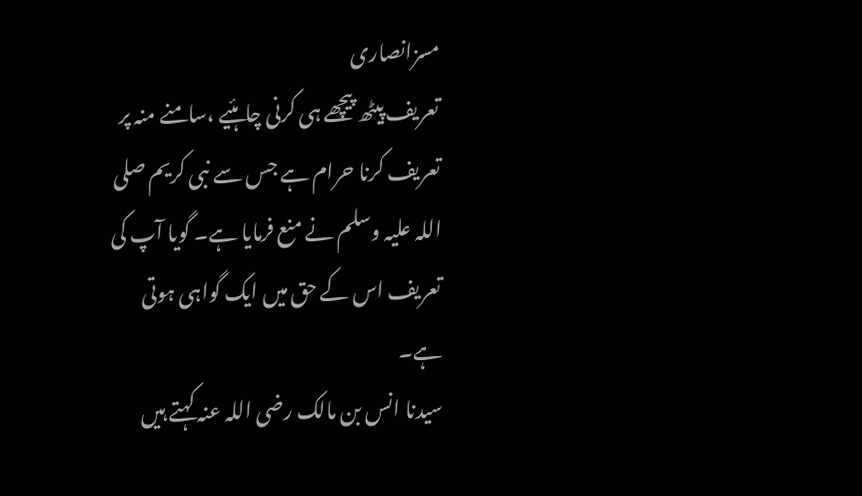مسزانصاری
تعریف پیٹھ پیچھے ہی کرنی چاہئیے ،سامنے منہ پر تعریف کرنا حرام ہے جس سے نبی کریم صلی اللہ علیہ وسلم نے منع فرمایا ہے۔ گویا آپ کی تعریف اس کے حق میں ایک گواہی ہوتی ہے۔
سیدنا انس بن مالک رضی اللہ عنہ کہتے ہیں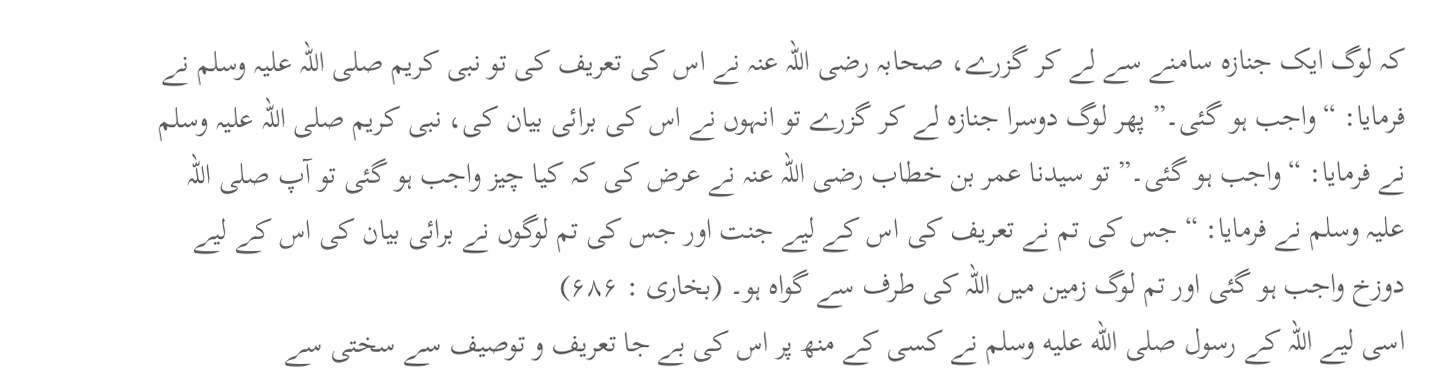کہ لوگ ایک جنازہ سامنے سے لے کر گزرے، صحابہ رضی اللہ عنہ نے اس کی تعریف کی تو نبی کریم صلی اللہ علیہ وسلم نے فرمایا: “ واجب ہو گئی۔” پھر لوگ دوسرا جنازہ لے کر گزرے تو انہوں نے اس کی برائی بیان کی، نبی کریم صلی اللہ علیہ وسلم نے فرمایا: “ واجب ہو گئی۔” تو سیدنا عمر بن خطاب رضی اللہ عنہ نے عرض کی کہ کیا چیز واجب ہو گئی تو آپ صلی اللہ علیہ وسلم نے فرمایا: “ جس کی تم نے تعریف کی اس کے لیے جنت اور جس کی تم لوگوں نے برائی بیان کی اس کے لیے دوزخ واجب ہو گئی اور تم لوگ زمین میں اللہ کی طرف سے گواہ ہو۔ (بخاری : ۶۸۶)
اسی لیے اللہ کے رسول صلى الله عليه وسلم نے کسی کے منھ پر اس کی بے جا تعریف و توصیف سے سختی سے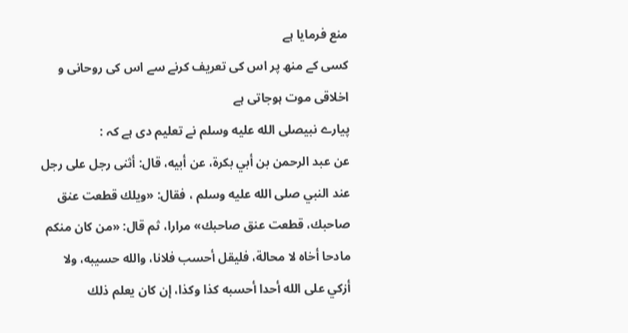منع فرمایا ہے
کسی کے منھ پر اس کی تعریف کرنے سے اس کی روحانی و اخلاقی موت ہوجاتی ہے
پیارے نبیصلى الله عليه وسلم نے تعلیم دی ہے کہ :
عن عبد الرحمن بن أبي بكرة، عن أبيه، قال: أثنى رجل على رجل عند النبي صلى الله عليه وسلم ، فقال: «ويلك قطعت عنق صاحبك، قطعت عنق صاحبك» مرارا، ثم قال: «من كان منكم مادحا أخاه لا محالة، فليقل أحسب فلانا، والله حسيبه، ولا أزكي على الله أحدا أحسبه كذا وكذا، إن كان يعلم ذلك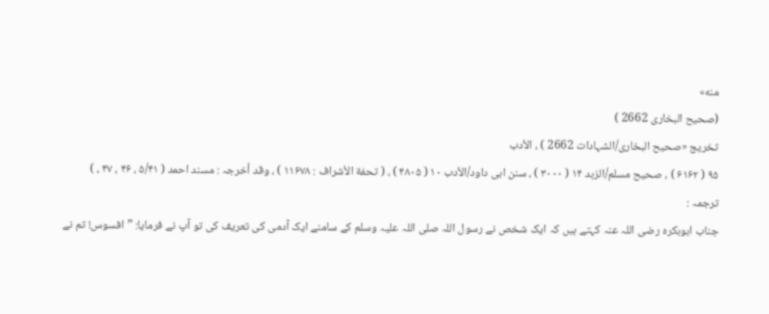منه»
(صحیح البخاری 2662 )
تخریج «صحیح البخاری/الشہادات 2662 ) ، الأدب
۹۵ ( ۶۱۶۲ ) ، صحیح مسلم/الزہد ۱۴ ( ۳۰۰۰ ) ، سنن ابی داود/الأدب ۱۰ ( ۴۸۰۵ ) ، ( تحفة الأشراف : ۱۱۶۷۸ ) ، وقد أخرجہ : مسند احمد ( ۵/۴۱ ، ۴۶ ، ۴۷ ، )
ترجمہ :
جناب ابوبکرہ رضی اللہ عنہ کہتے ہیں کہ ایک شخص نے رسول اللہ صلی اللہ علیہ وسلم کے سامنے ایک آدمی کی تعریف کی تو آپ نے فرمایا: ”افسوس! تم نے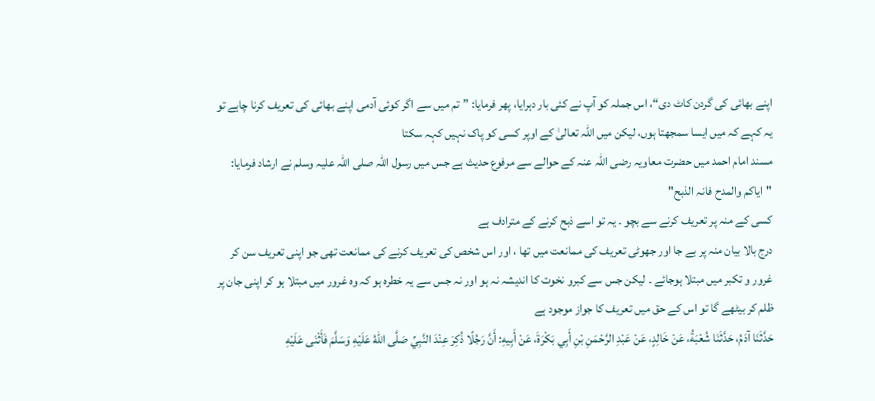اپنے بھائی کی گردن کاٹ دی“، اس جملہ کو آپ نے کئی بار دہرایا، پھر فرمایا: ”تم میں سے اگر کوئی آدمی اپنے بھائی کی تعریف کرنا چاہے تو یہ کہے کہ میں ایسا سمجھتا ہوں، لیکن میں اللہ تعالیٰ کے اوپر کسی کو پاک نہیں کہہ سکتا
مسند امام احمد میں حضرت معاویہ رضی اللہ عنہ کے حوالے سے مرفوع حدیث ہے جس میں رسول اللہ صلی اللہ علیہ وسلم نے ارشاد فرمایا:
"ایاکم والمدح فانہ الذبح"
کسی کے منہ پر تعریف کرنے سے بچو ۔ یہ تو اسے ذبح کرنے کے مترادف ہے
درج بالا بیان منہ پر بے جا اور جھوٹی تعریف کی ممانعت میں تھا ، اور اس شخص کی تعریف کرنے کی ممانعت تھی جو اپنی تعریف سن کر غرور و تکبر میں مبتلا ہوجائے ۔ لیکن جس سے کبرو نخوت کا اندیشہ نہ ہو اور نہ جس سے یہ خطرہ ہو کہ وہ غرور میں مبتلا ہو کر اپنی جان پر ظلم کر بیٹھے گا تو اس کے حق میں تعریف کا جواز موجود ہے
حَدَّثَنَا آدَمُ، حَدَّثَنَا شُعْبَةُ، عَنْ خَالِدٍ، عَنْ عَبْدِ الرَّحْمَنِ بْنِ أَبِي بَكْرَةَ، عَنْ أَبِيهِ: أَنَّ رَجُلًا ذُكِرَ عِنْدَ النَّبِيِّ صَلَّى اللهُ عَلَيْهِ وَسَلَّمَ فَأَثْنَى عَلَيْهِ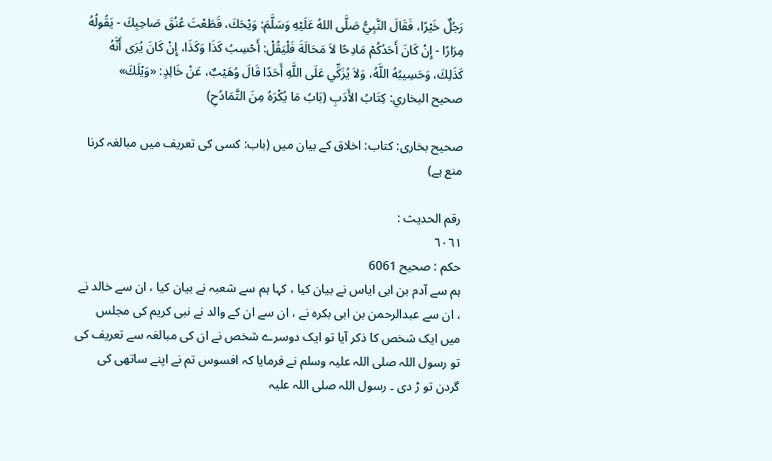رَجُلٌ خَيْرًا، فَقَالَ النَّبِيُّ صَلَّى اللهُ عَلَيْهِ وَسَلَّمَ: وَيْحَكَ، قَطَعْتَ عُنُقَ صَاحِبِكَ - يَقُولُهُ مِرَارًا - إِنْ كَانَ أَحَدُكُمْ مَادِحًا لاَ مَحَالَةَ فَلْيَقُلْ: أَحْسِبُ كَذَا وَكَذَا، إِنْ كَانَ يُرَى أَنَّهُ كَذَلِكَ، وَحَسِيبُهُ اللَّهُ، وَلاَ يُزَكِّي عَلَى اللَّهِ أَحَدًا قَالَ وُهَيْبٌ، عَنْ خَالِدٍ: «وَيْلَكَ»
صحيح البخاري: كِتَابُ الأَدَبِ (بَابُ مَا يُكْرَهُ مِنَ التَّمَادُحِ)

صحیح بخاری: کتاب: اخلاق کے بیان میں (باب: کسی کی تعریف میں مبالغہ کرنا منع ہے)

رقم الحدیث :
٦٠٦١
حکم : صحیح 6061
ہم سے آدم بن ابی ایاس نے بیان کیا ، کہا ہم سے شعبہ نے بیان کیا ، ان سے خالد نے ، ان سے عبدالرحمن بن ابی بکرہ نے ، ان سے ان کے والد نے نبی کریم کی مجلس میں ایک شخص کا ذکر آیا تو ایک دوسرے شخص نے ان کی مبالغہ سے تعریف کی تو رسول اللہ صلی اللہ علیہ وسلم نے فرمایا کہ افسوس تم نے اپنے ساتھی کی گردن تو ڑ دی ۔ رسول اللہ صلی اللہ علیہ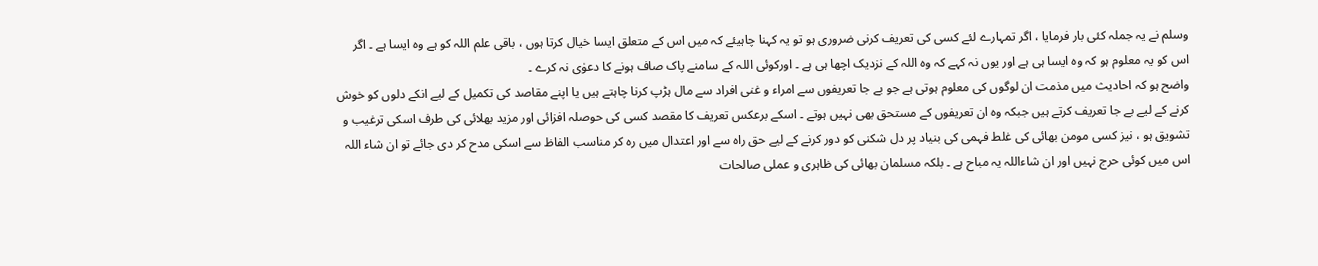وسلم نے یہ جملہ کئی بار فرمایا ، اگر تمہارے لئے کسی کی تعریف کرنی ضروری ہو تو یہ کہنا چاہیئے کہ میں اس کے متعلق ایسا خیال کرتا ہوں ، باقی علم اللہ کو ہے وہ ایسا ہے ۔ اگر اس کو یہ معلوم ہو کہ وہ ایسا ہی ہے اور یوں نہ کہے کہ وہ اللہ کے نزدیک اچھا ہی ہے ۔ اورکوئی اللہ کے سامنے پاک صاف ہونے کا دعوٰی نہ کرے ۔
واضح ہو کہ احادیث میں مذمت ان لوگوں کی معلوم ہوتی ہے جو بے جا تعریفوں سے امراء و غنی افراد سے مال ہڑپ کرنا چاہتے ہیں یا اپنے مقاصد کی تکمیل کے لیے انکے دلوں کو خوش کرنے کے لیے بے جا تعریف کرتے ہیں جبکہ وہ ان تعریفوں کے مستحق بھی نہیں ہوتے ۔ اسکے برعکس تعریف کا مقصد کسی کی حوصلہ افزائی اور مزید بھلائی کی طرف اسکی ترغیب و تشویق ہو ، نیز کسی مومن بھائی کی غلط فہمی کی بنیاد پر دل شکنی کو دور کرنے کے لیے حق راہ سے اور اعتدال میں رہ کر مناسب الفاظ سے اسکی مدح کر دی جائے تو ان شاء اللہ اس میں کوئی حرج نہیں اور ان شاءاللہ یہ مباح ہے ۔ بلکہ مسلمان بھائی کی ظاہری و عملی صالحات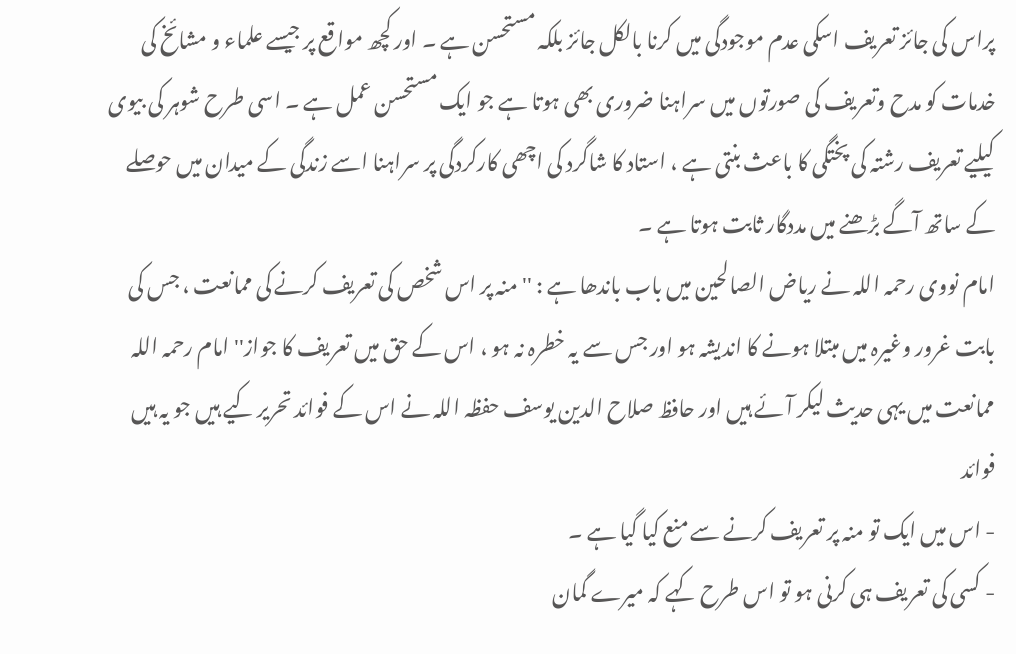پراس کی جائز تعریف اسکی عدم موجودگی میں کرنا بالکل جائز بلکہ مستحسن ہے ۔ اور کچھ مواقع پر جیسے علماء و مشائخ کی خدمات کو مدح وتعریف کی صورتوں میں سراہنا ضروری بھی ہوتا ہے جو ایک مستحسن عمل ہے ۔ اسی طرح شوہر کی بیوی کیلیے تعریف رشتہ کی پختگی کا باعث بنتی ہے ، استاد کا شاگرد کی اچھی کارکردگی پر سراہنا اسے زندگی کے میدان میں حوصلے کے ساتھ آگے بڑھنے میں مددگار ثابت ہوتا ہے ۔
امام نووی رحمہ اللہ نے ریاض الصالحین میں باب باندھا ہے : '' منہ پر اس شخص کی تعریف کرنے کی ممانعت ، جس کی بابت غرور وغیرہ میں مبتلا ہونے کا اندیشہ ہو اور جس سے یہ خطرہ نہ ہو ، اس کے حق میں تعریف کا جواز'' امام رحمہ اللہ ممانعت میں یہی حدیث لیکر آئے ہیں اور حافظ صلاح الدین یوسف حفظہ اللہ نے اس کے فوائد تحریر کیے ہیں جو یہ ہیں
فوائد
- اس میں ایک تو منہ پر تعریف کرنے سے منع کیا گیا ہے ۔
- کسی کی تعریف ہی کرنی ہو تو اس طرح کہے کہ میرے گمان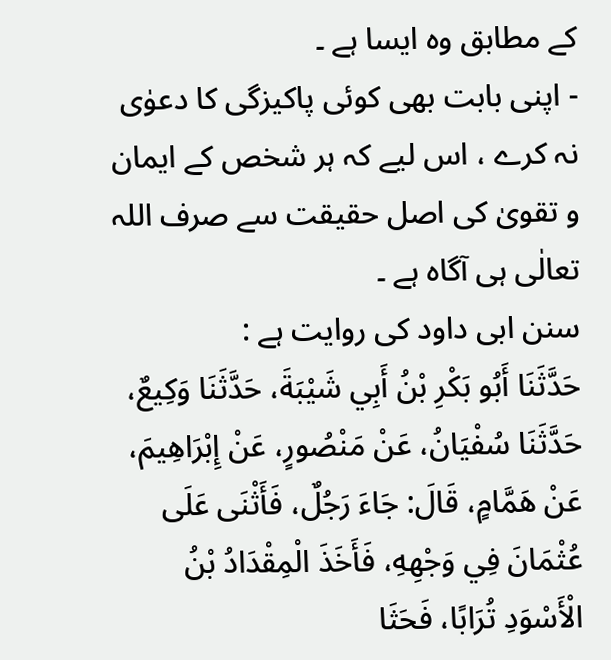کے مطابق وہ ایسا ہے ۔
- اپنی بابت بھی کوئی پاکیزگی کا دعوٰی نہ کرے ، اس لیے کہ ہر شخص کے ایمان و تقویٰ کی اصل حقیقت سے صرف اللہ تعالٰی ہی آگاہ ہے ۔
سنن ابی داود کی روایت ہے :
حَدَّثَنَا أَبُو بَكْرِ بْنُ أَبِي شَيْبَةَ، حَدَّثَنَا وَكِيعٌ، حَدَّثَنَا سُفْيَانُ، عَنْ مَنْصُورٍ، عَنْ إِبْرَاهِيمَ، عَنْ هَمَّامٍ، قَالَ: جَاءَ رَجُلٌ، فَأَثْنَى عَلَى عُثْمَانَ فِي وَجْهِهِ، فَأَخَذَ الْمِقْدَادُ بْنُ الْأَسْوَدِ تُرَابًا، فَحَثَا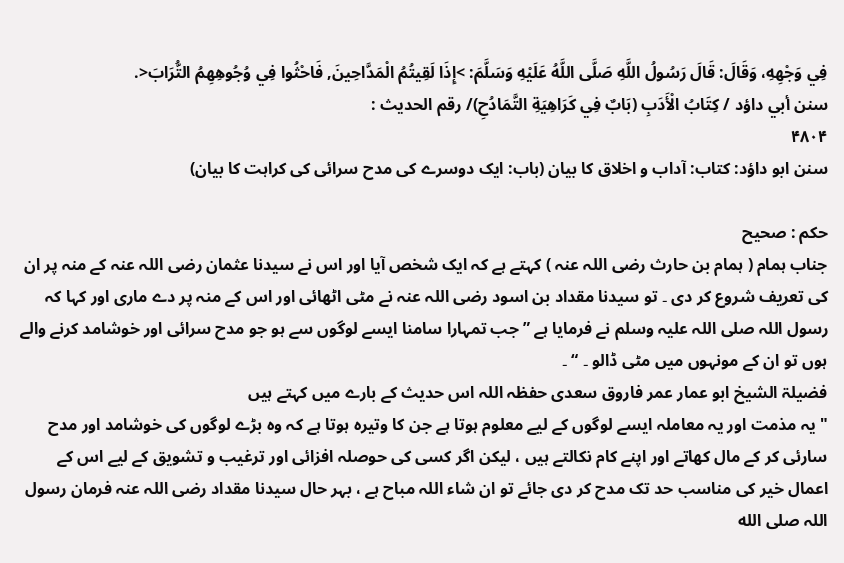فِي وَجْهِهِ، وَقَالَ: قَالَ رَسُولُ اللَّهِ صَلَّى اللَّهُ عَلَيْهِ وَسَلَّمَ: >إِذَا لَقِيتُمُ الْمَدَّاحِينَ, فَاحْثُوا فِي وُجُوهِهِمُ التُّرَابَ<.
سنن أبي داؤد / كِتَابُ الْأَدَبِ (بَابٌ فِي كَرَاهِيَةِ التَّمَادُحِ)/ رقم الحدیث :
۴٨٠۴
سنن ابو داؤد: کتاب: آداب و اخلاق کا بیان (باب: ایک دوسرے کی مدح سرائی کی کراہت کا بیان)

حکم : صحیح
جناب ہمام ( ہمام بن حارث رضی اللہ عنہ ) کہتے ہے کہ ایک شخص آیا اور اس نے سیدنا عثمان رضی اللہ عنہ کے منہ پر ان کی تعریف شروع کر دی ۔ تو سیدنا مقداد بن اسود رضی اللہ عنہ نے مٹی اٹھائی اور اس کے منہ پر دے ماری اور کہا کہ رسول اللہ صلی اللہ علیہ وسلم نے فرمایا ہے ” جب تمہارا سامنا ایسے لوگوں سے ہو جو مدح سرائی اور خوشامد کرنے والے ہوں تو ان کے مونہوں میں مٹی ڈالو ۔ “ ۔
فضیلۃ الشیخ ابو عمار عمر فاروق سعدی حفظہ اللہ اس حدیث کے بارے میں کہتے ہیں
" یہ مذمت اور یہ معاملہ ایسے لوگوں کے لیے معلوم ہوتا ہے جن کا وتیرہ ہوتا ہے کہ وہ بڑے لوگوں کی خوشامد اور مدح سارئی کر کے مال کھاتے اور اپنے کام نکالتے ہیں ، لیکن اگر کسی کی حوصلہ افزائی اور ترغیب و تشویق کے لیے اس کے اعمال خیر کی مناسب حد تک مدح کر دی جائے تو ان شاء اللہ مباح ہے ، بہر حال سیدنا مقداد رضی اللہ عنہ فرمان رسول اللہ صلى الله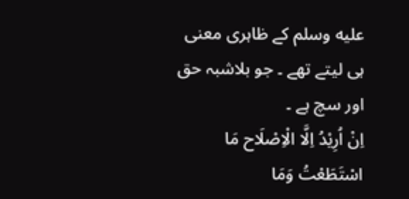عليه وسلم کے ظاہری معنی ہی لیتے تھے ۔ جو بلاشبہ حق اور سچ ہے ۔
اِنْ اُرِیْدُ اِلَّا الْاِصْلَاح مَا اسْتَطَعْتُ وَمَا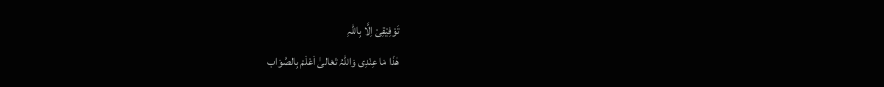تَوْفِیْقِیْ اِلَّا بِاللّٰہِ
ھٰذٙا مٙا عِنْدِی وٙاللہُ تٙعٙالیٰ اٙعْلٙمْ بِالصّٙوٙاب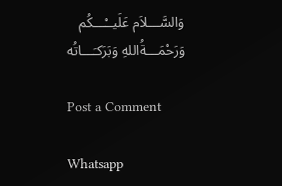وَالسَّـــلاَم عَلَيــْـــكُم وَرَحْمَـــةُاللهِ وَبَرَكـَـــاتُه

Post a Comment

Whatsapp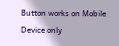Button works on Mobile Device only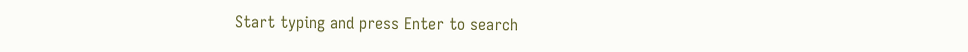Start typing and press Enter to search